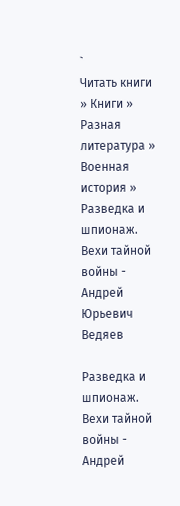`
Читать книги » Книги » Разная литература » Военная история » Разведка и шпионаж. Вехи тайной войны - Андрей Юрьевич Ведяев

Разведка и шпионаж. Вехи тайной войны - Андрей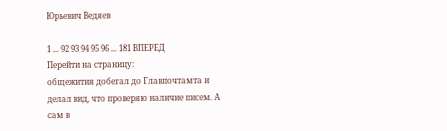Юрьевич Ведяев

1 ... 92 93 94 95 96 ... 181 ВПЕРЕД
Перейти на страницу:
общежития добегал до Главпочтамта и делал вид, что проверяю наличие писем. А сам в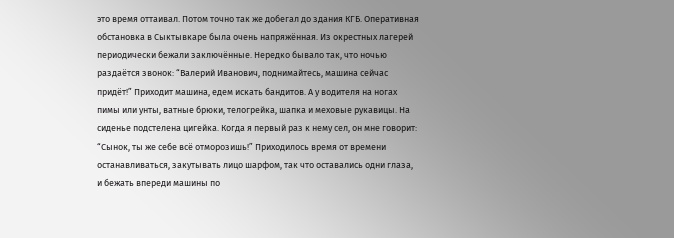это время оттаивал. Потом точно так же добегал до здания КГБ. Оперативная обстановка в Сыктывкаре была очень напряжённая. Из окрестных лагерей периодически бежали заключённые. Нередко бывало так, что ночью раздаётся звонок: “Валерий Иванович, поднимайтесь, машина сейчас придёт!” Приходит машина, едем искать бандитов. А у водителя на ногах пимы или унты, ватные брюки, телогрейка, шапка и меховые рукавицы. На сиденье подстелена цигейка. Когда я первый раз к нему сел, он мне говорит: “Сынок, ты же себе всё отморозишь!” Приходилось время от времени останавливаться, закутывать лицо шарфом, так что оставались одни глаза, и бежать впереди машины по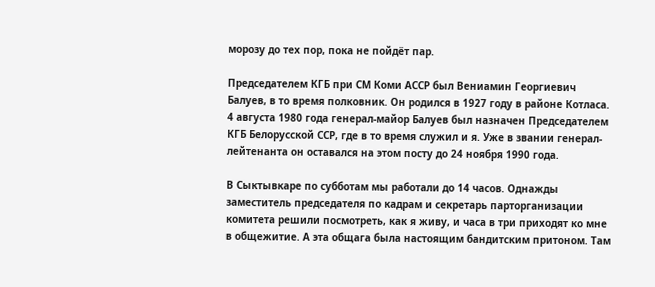морозу до тех пор, пока не пойдёт пар.

Председателем КГБ при СМ Коми АССР был Вениамин Георгиевич Балуев, в то время полковник. Он родился в 1927 году в районе Котласа. 4 августа 1980 года генерал-майор Балуев был назначен Председателем КГБ Белорусской ССР, где в то время служил и я. Уже в звании генерал-лейтенанта он оставался на этом посту до 24 ноября 1990 года.

В Сыктывкаре по субботам мы работали до 14 часов. Однажды заместитель председателя по кадрам и секретарь парторганизации комитета решили посмотреть, как я живу, и часа в три приходят ко мне в общежитие. А эта общага была настоящим бандитским притоном. Там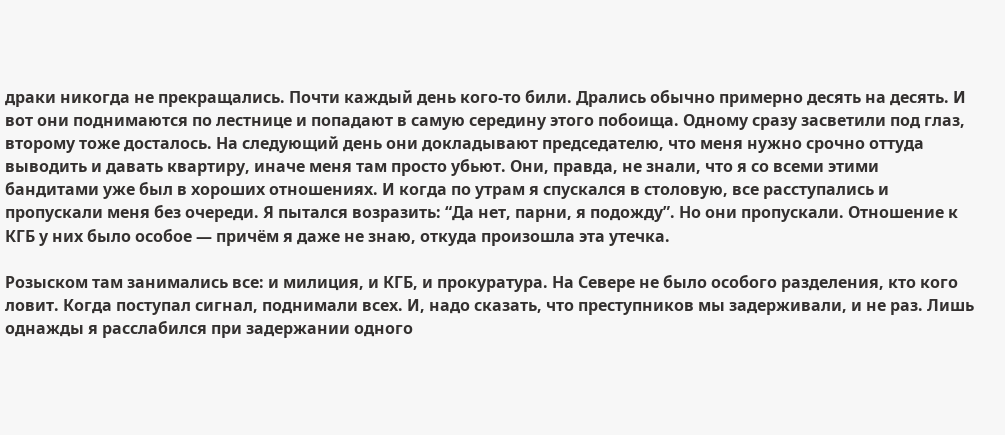драки никогда не прекращались. Почти каждый день кого-то били. Дрались обычно примерно десять на десять. И вот они поднимаются по лестнице и попадают в самую середину этого побоища. Одному сразу засветили под глаз, второму тоже досталось. На следующий день они докладывают председателю, что меня нужно срочно оттуда выводить и давать квартиру, иначе меня там просто убьют. Они, правда, не знали, что я со всеми этими бандитами уже был в хороших отношениях. И когда по утрам я спускался в столовую, все расступались и пропускали меня без очереди. Я пытался возразить: “Да нет, парни, я подожду”. Но они пропускали. Отношение к КГБ у них было особое — причём я даже не знаю, откуда произошла эта утечка.

Розыском там занимались все: и милиция, и КГБ, и прокуратура. На Севере не было особого разделения, кто кого ловит. Когда поступал сигнал, поднимали всех. И, надо сказать, что преступников мы задерживали, и не раз. Лишь однажды я расслабился при задержании одного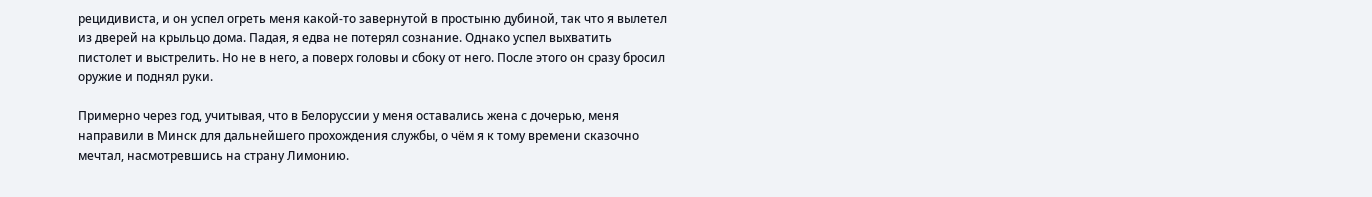рецидивиста, и он успел огреть меня какой-то завернутой в простыню дубиной, так что я вылетел из дверей на крыльцо дома. Падая, я едва не потерял сознание. Однако успел выхватить пистолет и выстрелить. Но не в него, а поверх головы и сбоку от него. После этого он сразу бросил оружие и поднял руки.

Примерно через год, учитывая, что в Белоруссии у меня оставались жена с дочерью, меня направили в Минск для дальнейшего прохождения службы, о чём я к тому времени сказочно мечтал, насмотревшись на страну Лимонию.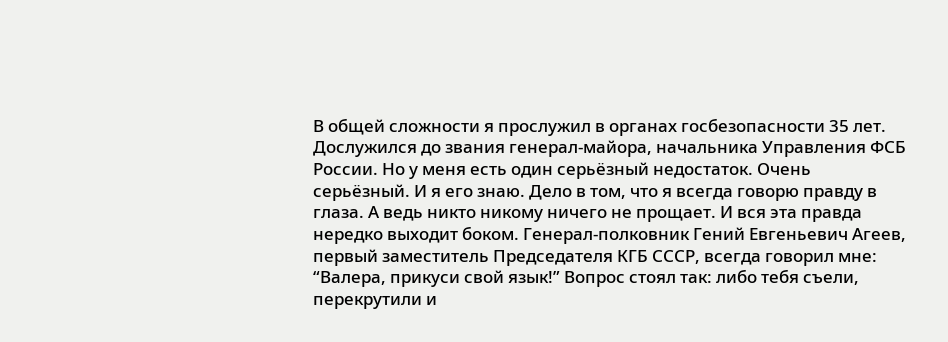В общей сложности я прослужил в органах госбезопасности 35 лет. Дослужился до звания генерал-майора, начальника Управления ФСБ России. Но у меня есть один серьёзный недостаток. Очень серьёзный. И я его знаю. Дело в том, что я всегда говорю правду в глаза. А ведь никто никому ничего не прощает. И вся эта правда нередко выходит боком. Генерал-полковник Гений Евгеньевич Агеев, первый заместитель Председателя КГБ СССР, всегда говорил мне: “Валера, прикуси свой язык!” Вопрос стоял так: либо тебя съели, перекрутили и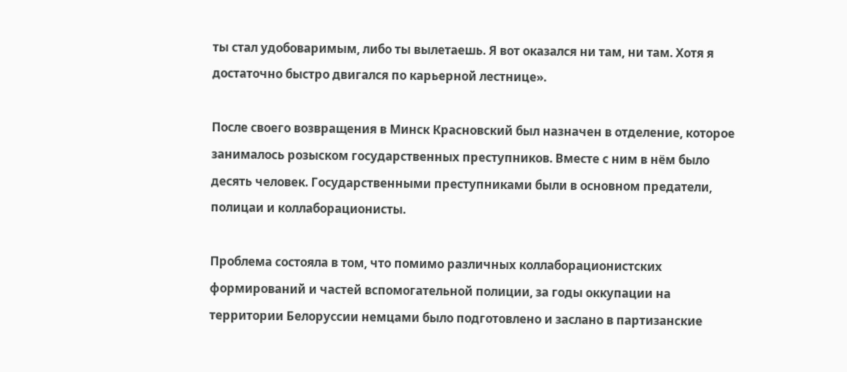ты стал удобоваримым, либо ты вылетаешь. Я вот оказался ни там, ни там. Хотя я достаточно быстро двигался по карьерной лестнице».

После своего возвращения в Минск Красновский был назначен в отделение, которое занималось розыском государственных преступников. Вместе с ним в нём было десять человек. Государственными преступниками были в основном предатели, полицаи и коллаборационисты.

Проблема состояла в том, что помимо различных коллаборационистских формирований и частей вспомогательной полиции, за годы оккупации на территории Белоруссии немцами было подготовлено и заслано в партизанские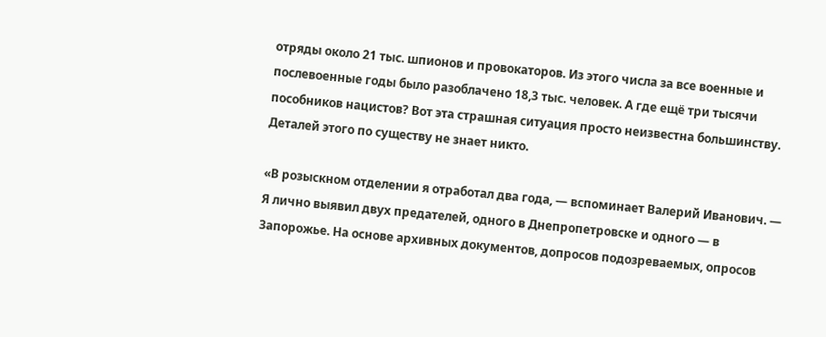отряды около 21 тыс. шпионов и провокаторов. Из этого числа за все военные и послевоенные годы было разоблачено 18,3 тыс. человек. А где ещё три тысячи пособников нацистов? Вот эта страшная ситуация просто неизвестна большинству. Деталей этого по существу не знает никто.

«В розыскном отделении я отработал два года, — вспоминает Валерий Иванович. — Я лично выявил двух предателей, одного в Днепропетровске и одного — в Запорожье. На основе архивных документов, допросов подозреваемых, опросов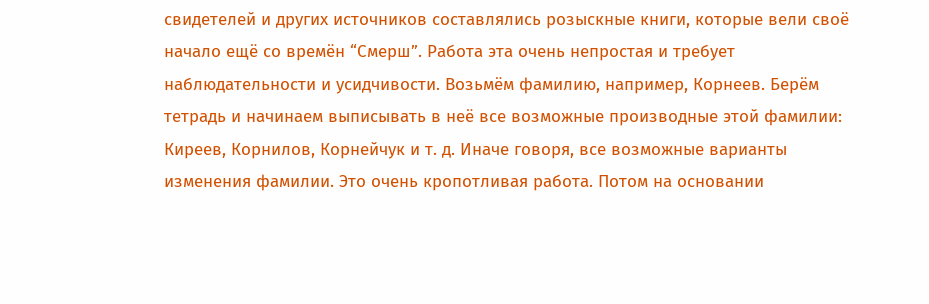свидетелей и других источников составлялись розыскные книги, которые вели своё начало ещё со времён “Смерш”. Работа эта очень непростая и требует наблюдательности и усидчивости. Возьмём фамилию, например, Корнеев. Берём тетрадь и начинаем выписывать в неё все возможные производные этой фамилии: Киреев, Корнилов, Корнейчук и т. д. Иначе говоря, все возможные варианты изменения фамилии. Это очень кропотливая работа. Потом на основании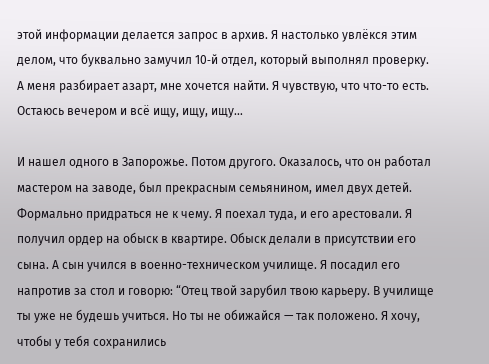этой информации делается запрос в архив. Я настолько увлёкся этим делом, что буквально замучил 10‑й отдел, который выполнял проверку. А меня разбирает азарт, мне хочется найти. Я чувствую, что что-то есть. Остаюсь вечером и всё ищу, ищу, ищу…

И нашел одного в Запорожье. Потом другого. Оказалось, что он работал мастером на заводе, был прекрасным семьянином, имел двух детей. Формально придраться не к чему. Я поехал туда, и его арестовали. Я получил ордер на обыск в квартире. Обыск делали в присутствии его сына. А сын учился в военно-техническом училище. Я посадил его напротив за стол и говорю: “Отец твой зарубил твою карьеру. В училище ты уже не будешь учиться. Но ты не обижайся — так положено. Я хочу, чтобы у тебя сохранились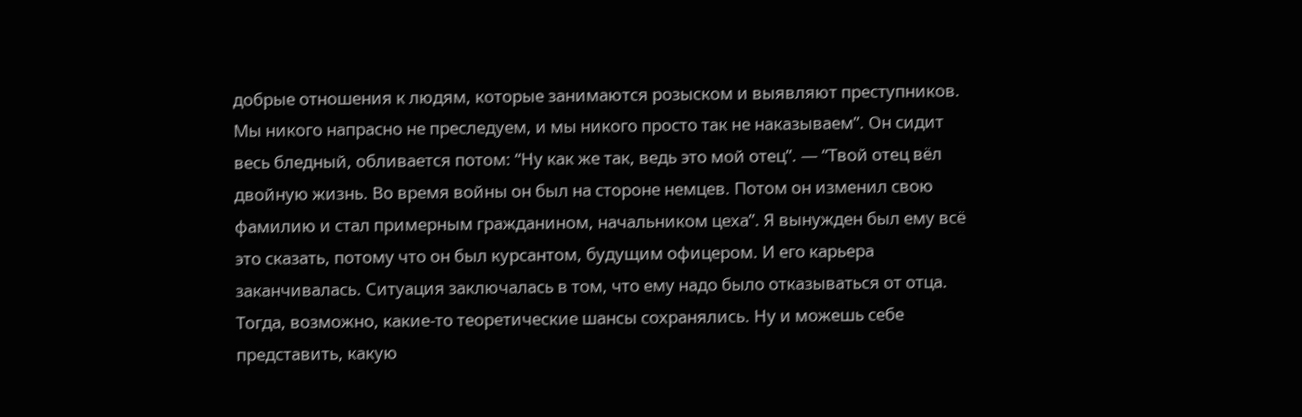добрые отношения к людям, которые занимаются розыском и выявляют преступников. Мы никого напрасно не преследуем, и мы никого просто так не наказываем”. Он сидит весь бледный, обливается потом: “Ну как же так, ведь это мой отец”. — “Твой отец вёл двойную жизнь. Во время войны он был на стороне немцев. Потом он изменил свою фамилию и стал примерным гражданином, начальником цеха”. Я вынужден был ему всё это сказать, потому что он был курсантом, будущим офицером. И его карьера заканчивалась. Ситуация заключалась в том, что ему надо было отказываться от отца. Тогда, возможно, какие-то теоретические шансы сохранялись. Ну и можешь себе представить, какую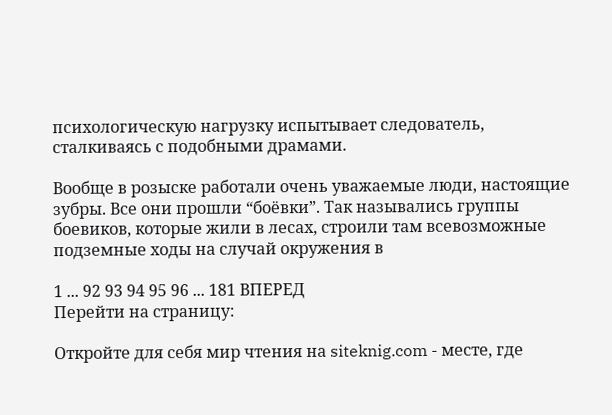психологическую нагрузку испытывает следователь, сталкиваясь с подобными драмами.

Вообще в розыске работали очень уважаемые люди, настоящие зубры. Все они прошли “боёвки”. Так назывались группы боевиков, которые жили в лесах, строили там всевозможные подземные ходы на случай окружения в

1 ... 92 93 94 95 96 ... 181 ВПЕРЕД
Перейти на страницу:

Откройте для себя мир чтения на siteknig.com - месте, где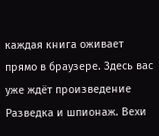каждая книга оживает прямо в браузере. Здесь вас уже ждёт произведение Разведка и шпионаж. Вехи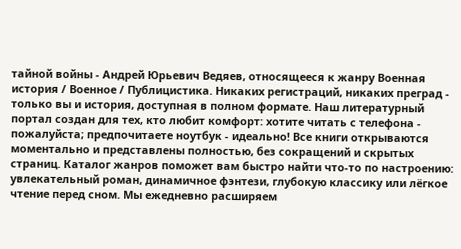тайной войны - Андрей Юрьевич Ведяев, относящееся к жанру Военная история / Военное / Публицистика. Никаких регистраций, никаких преград - только вы и история, доступная в полном формате. Наш литературный портал создан для тех, кто любит комфорт: хотите читать с телефона - пожалуйста; предпочитаете ноутбук - идеально! Все книги открываются моментально и представлены полностью, без сокращений и скрытых страниц. Каталог жанров поможет вам быстро найти что-то по настроению: увлекательный роман, динамичное фэнтези, глубокую классику или лёгкое чтение перед сном. Мы ежедневно расширяем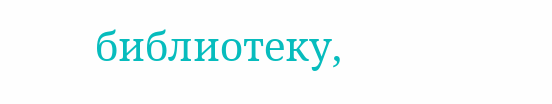библиотеку,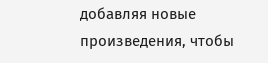добавляя новые произведения, чтобы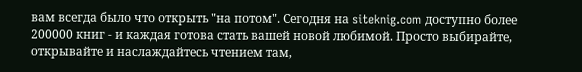вам всегда было что открыть "на потом". Сегодня на siteknig.com доступно более 200000 книг - и каждая готова стать вашей новой любимой. Просто выбирайте, открывайте и наслаждайтесь чтением там,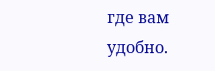где вам удобно.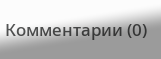Комментарии (0)